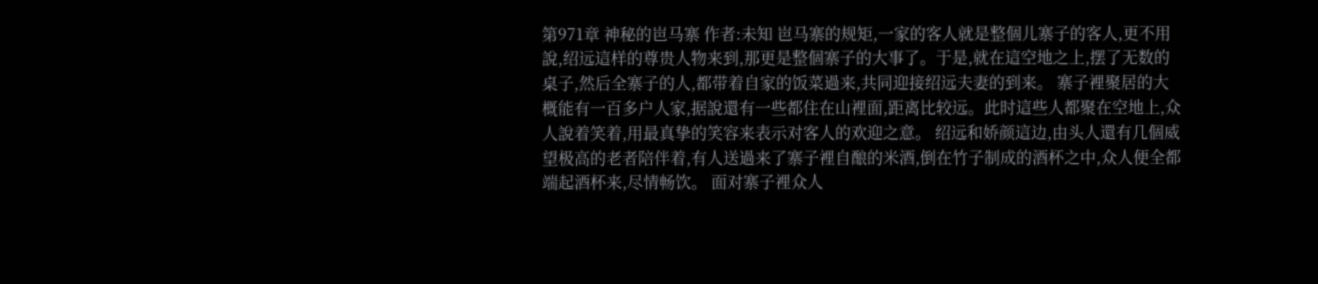第971章 神秘的岜马寨 作者:未知 岜马寨的规矩,一家的客人就是整個儿寨子的客人,更不用說,绍远這样的尊贵人物来到,那更是整個寨子的大事了。于是,就在這空地之上,摆了无数的桌子,然后全寨子的人,都带着自家的饭菜過来,共同迎接绍远夫妻的到来。 寨子裡聚居的大概能有一百多户人家,据說還有一些都住在山裡面,距离比较远。此时這些人都聚在空地上,众人說着笑着,用最真挚的笑容来表示对客人的欢迎之意。 绍远和娇颜這边,由头人還有几個威望极高的老者陪伴着,有人送過来了寨子裡自酿的米酒,倒在竹子制成的酒杯之中,众人便全都端起酒杯来,尽情畅饮。 面对寨子裡众人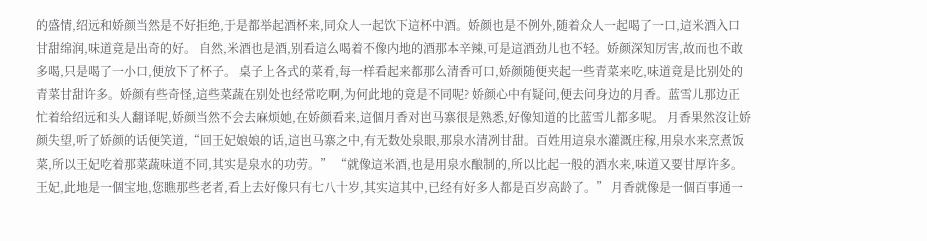的盛情,绍远和娇颜当然是不好拒绝,于是都举起酒杯来,同众人一起饮下這杯中酒。娇颜也是不例外,随着众人一起喝了一口,這米酒入口甘甜绵润,味道竟是出奇的好。 自然,米酒也是酒,别看這么喝着不像内地的酒那本辛辣,可是這酒劲儿也不轻。娇颜深知厉害,故而也不敢多喝,只是喝了一小口,便放下了杯子。 桌子上各式的菜肴,每一样看起来都那么清香可口,娇颜随便夹起一些青菜来吃,味道竟是比别处的青菜甘甜许多。娇颜有些奇怪,這些菜蔬在别处也经常吃啊,为何此地的竟是不同呢? 娇颜心中有疑问,便去问身边的月香。蓝雪儿那边正忙着给绍远和头人翻译呢,娇颜当然不会去麻烦她,在娇颜看来,這個月香对岜马寨很是熟悉,好像知道的比蓝雪儿都多呢。 月香果然沒让娇颜失望,听了娇颜的话便笑道,“回王妃娘娘的话,這岜马寨之中,有无数处泉眼,那泉水清冽甘甜。百姓用這泉水灌溉庄稼,用泉水来烹煮饭菜,所以王妃吃着那菜蔬味道不同,其实是泉水的功劳。” “就像這米酒,也是用泉水酿制的,所以比起一般的酒水来,味道又要甘厚许多。王妃,此地是一個宝地,您瞧那些老者,看上去好像只有七八十岁,其实這其中,已经有好多人都是百岁高龄了。” 月香就像是一個百事通一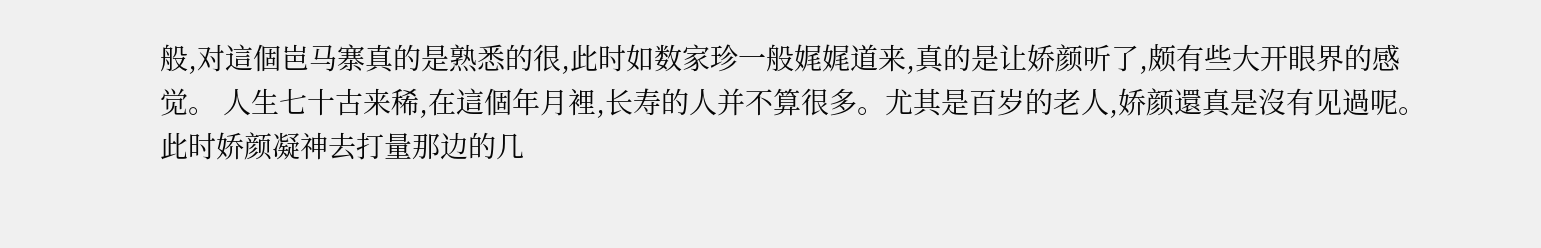般,对這個岜马寨真的是熟悉的很,此时如数家珍一般娓娓道来,真的是让娇颜听了,颇有些大开眼界的感觉。 人生七十古来稀,在這個年月裡,长寿的人并不算很多。尤其是百岁的老人,娇颜還真是沒有见過呢。此时娇颜凝神去打量那边的几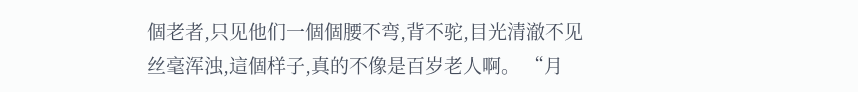個老者,只见他们一個個腰不弯,背不驼,目光清澈不见丝毫浑浊,這個样子,真的不像是百岁老人啊。 “月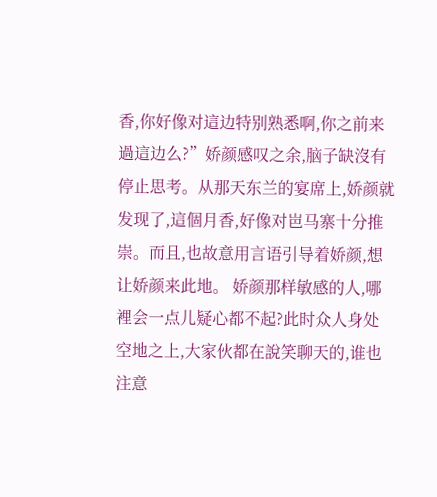香,你好像对這边特别熟悉啊,你之前来過這边么?”娇颜感叹之余,脑子缺沒有停止思考。从那天东兰的宴席上,娇颜就发现了,這個月香,好像对岜马寨十分推崇。而且,也故意用言语引导着娇颜,想让娇颜来此地。 娇颜那样敏感的人,哪裡会一点儿疑心都不起?此时众人身处空地之上,大家伙都在說笑聊天的,谁也注意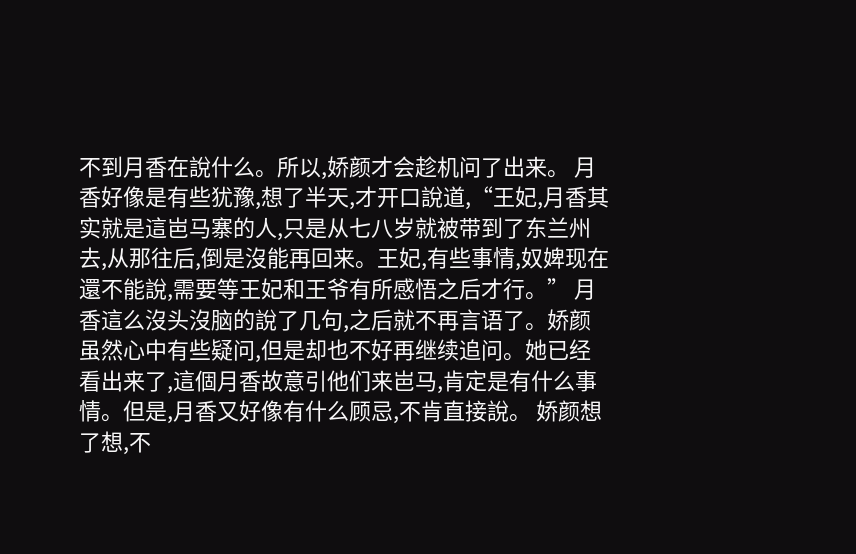不到月香在說什么。所以,娇颜才会趁机问了出来。 月香好像是有些犹豫,想了半天,才开口說道,“王妃,月香其实就是這岜马寨的人,只是从七八岁就被带到了东兰州去,从那往后,倒是沒能再回来。王妃,有些事情,奴婢现在還不能說,需要等王妃和王爷有所感悟之后才行。” 月香這么沒头沒脑的說了几句,之后就不再言语了。娇颜虽然心中有些疑问,但是却也不好再继续追问。她已经看出来了,這個月香故意引他们来岜马,肯定是有什么事情。但是,月香又好像有什么顾忌,不肯直接說。 娇颜想了想,不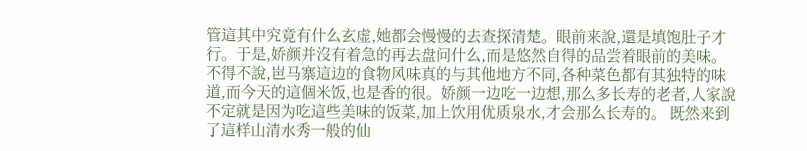管這其中究竟有什么玄虚,她都会慢慢的去查探清楚。眼前来說,還是填饱肚子才行。于是,娇颜并沒有着急的再去盘问什么,而是悠然自得的品尝着眼前的美味。 不得不說,岜马寨這边的食物风味真的与其他地方不同,各种菜色都有其独特的味道,而今天的這個米饭,也是香的很。娇颜一边吃一边想,那么多长寿的老者,人家說不定就是因为吃這些美味的饭菜,加上饮用优质泉水,才会那么长寿的。 既然来到了這样山清水秀一般的仙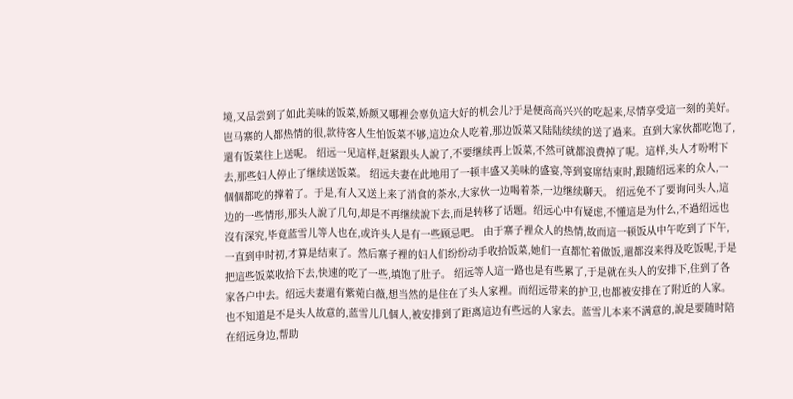境,又品尝到了如此美味的饭菜,娇颜又哪裡会辜负這大好的机会儿?于是便高高兴兴的吃起来,尽情享受這一刻的美好。 岜马寨的人都热情的很,款待客人生怕饭菜不够,這边众人吃着,那边饭菜又陆陆续续的送了過来。直到大家伙都吃饱了,還有饭菜往上送呢。 绍远一见這样,赶紧跟头人說了,不要继续再上饭菜,不然可就都浪费掉了呢。這样,头人才吩咐下去,那些妇人停止了继续送饭菜。 绍远夫妻在此地用了一顿丰盛又美味的盛宴,等到宴席结束时,跟随绍远来的众人,一個個都吃的撑着了。于是,有人又送上来了消食的茶水,大家伙一边喝着茶,一边继续聊天。 绍远免不了要询问头人,這边的一些情形,那头人說了几句,却是不再继续說下去,而是转移了话题。绍远心中有疑虑,不懂這是为什么,不過绍远也沒有深究,毕竟蓝雪儿等人也在,或许头人是有一些顾忌吧。 由于寨子裡众人的热情,故而這一顿饭从中午吃到了下午,一直到申时初,才算是结束了。然后寨子裡的妇人们纷纷动手收拾饭菜,她们一直都忙着做饭,還都沒来得及吃饭呢,于是把這些饭菜收拾下去,快速的吃了一些,填饱了肚子。 绍远等人這一路也是有些累了,于是就在头人的安排下,住到了各家各户中去。绍远夫妻還有紫菀白薇,想当然的是住在了头人家裡。而绍远带来的护卫,也都被安排在了附近的人家。 也不知道是不是头人故意的,蓝雪儿几個人,被安排到了距离這边有些远的人家去。蓝雪儿本来不满意的,說是要随时陪在绍远身边,帮助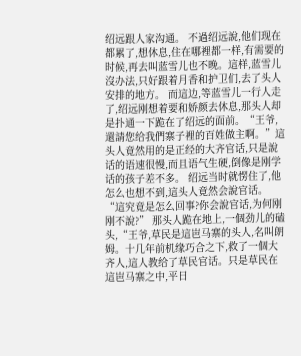绍远跟人家沟通。 不過绍远說,他们现在都累了,想休息,住在哪裡都一样,有需要的时候,再去叫蓝雪儿也不晚。這样,蓝雪儿沒办法,只好跟着月香和护卫们,去了头人安排的地方。 而這边,等蓝雪儿一行人走了,绍远刚想着要和娇颜去休息,那头人却是扑通一下跪在了绍远的面前。“王爷,還請您给我們寨子裡的百姓做主啊。”這头人竟然用的是正经的大齐官话,只是說话的语速很慢,而且语气生硬,倒像是刚学话的孩子差不多。 绍远当时就愣住了,他怎么也想不到,這头人竟然会說官话。“這究竟是怎么回事?你会說官话,为何刚刚不說?” 那头人跪在地上,一個劲儿的磕头,“王爷,草民是這岜马寨的头人,名叫朗姆。十几年前机缘巧合之下,救了一個大齐人,這人教给了草民官话。只是草民在這岜马寨之中,平日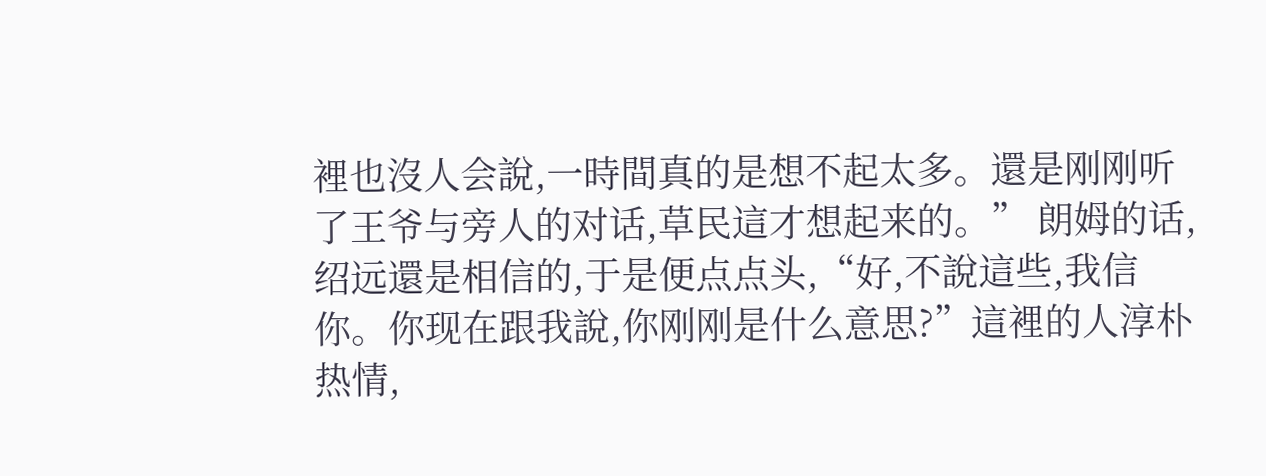裡也沒人会說,一時間真的是想不起太多。還是刚刚听了王爷与旁人的对话,草民這才想起来的。” 朗姆的话,绍远還是相信的,于是便点点头,“好,不說這些,我信你。你现在跟我說,你刚刚是什么意思?”這裡的人淳朴热情,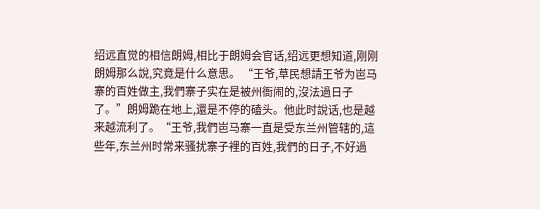绍远直觉的相信朗姆,相比于朗姆会官话,绍远更想知道,刚刚朗姆那么說,究竟是什么意思。 “王爷,草民想請王爷为岜马寨的百姓做主,我們寨子实在是被州衙闹的,沒法過日子了。”朗姆跪在地上,還是不停的磕头。他此时說话,也是越来越流利了。“王爷,我們岜马寨一直是受东兰州管辖的,這些年,东兰州时常来骚扰寨子裡的百姓,我們的日子,不好過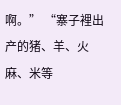啊。” “寨子裡出产的猪、羊、火麻、米等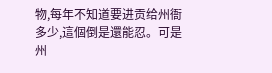物,每年不知道要进贡给州衙多少,這個倒是還能忍。可是州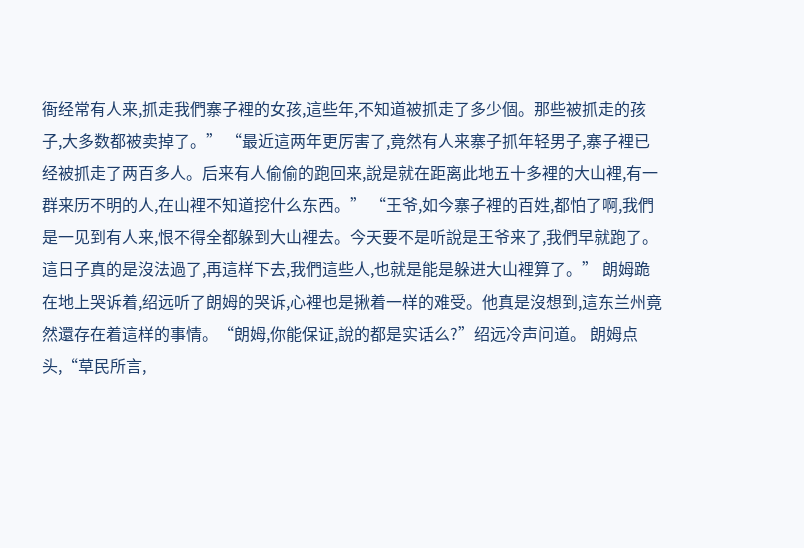衙经常有人来,抓走我們寨子裡的女孩,這些年,不知道被抓走了多少個。那些被抓走的孩子,大多数都被卖掉了。” “最近這两年更厉害了,竟然有人来寨子抓年轻男子,寨子裡已经被抓走了两百多人。后来有人偷偷的跑回来,說是就在距离此地五十多裡的大山裡,有一群来历不明的人,在山裡不知道挖什么东西。” “王爷,如今寨子裡的百姓,都怕了啊,我們是一见到有人来,恨不得全都躲到大山裡去。今天要不是听說是王爷来了,我們早就跑了。這日子真的是沒法過了,再這样下去,我們這些人,也就是能是躲进大山裡算了。” 朗姆跪在地上哭诉着,绍远听了朗姆的哭诉,心裡也是揪着一样的难受。他真是沒想到,這东兰州竟然還存在着這样的事情。“朗姆,你能保证,說的都是实话么?”绍远冷声问道。 朗姆点头,“草民所言,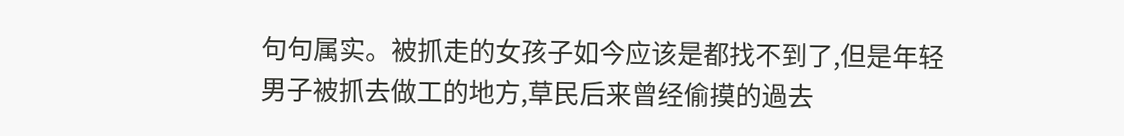句句属实。被抓走的女孩子如今应该是都找不到了,但是年轻男子被抓去做工的地方,草民后来曾经偷摸的過去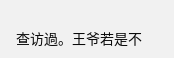查访過。王爷若是不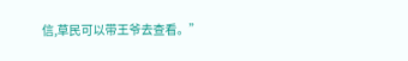信,草民可以带王爷去查看。”